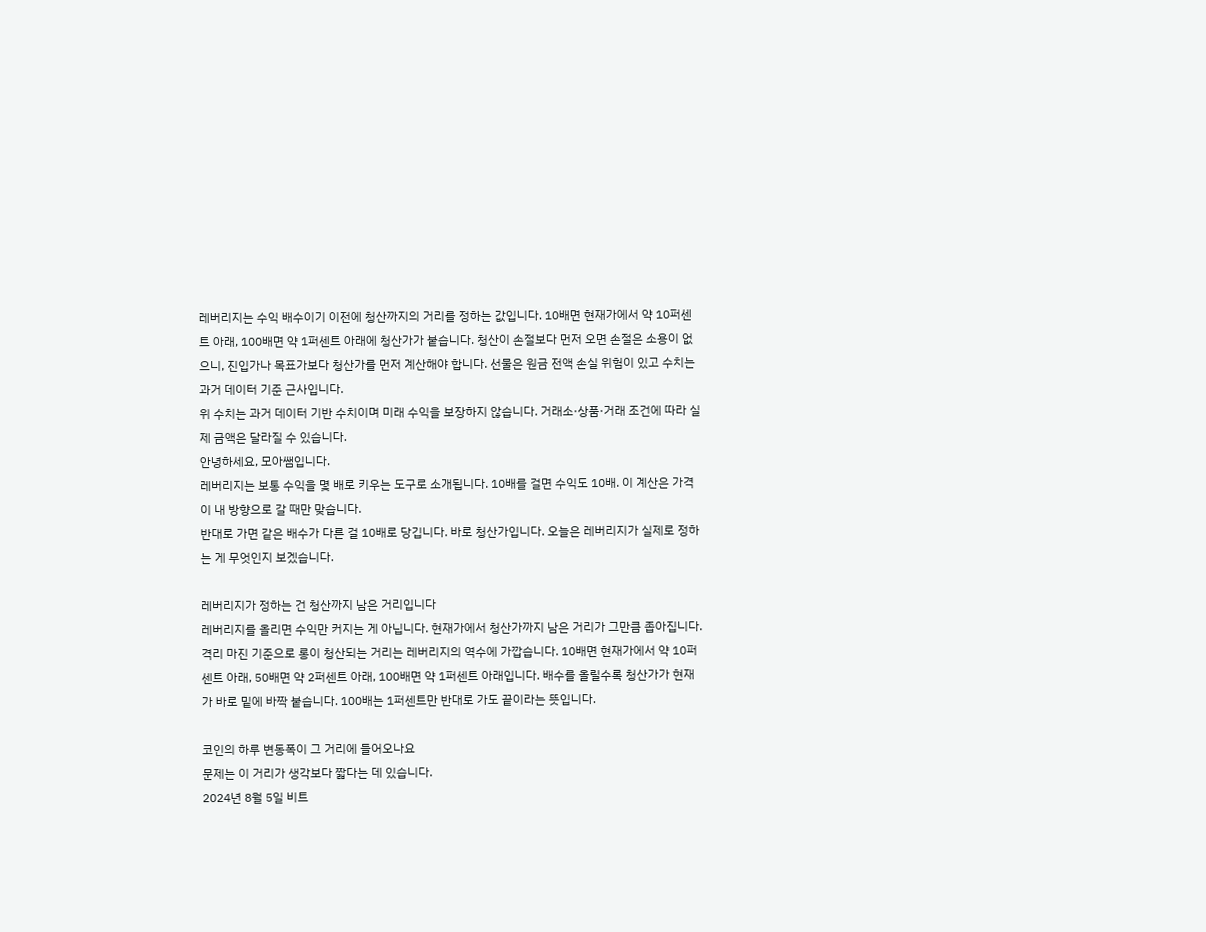레버리지는 수익 배수이기 이전에 청산까지의 거리를 정하는 값입니다. 10배면 현재가에서 약 10퍼센트 아래, 100배면 약 1퍼센트 아래에 청산가가 붙습니다. 청산이 손절보다 먼저 오면 손절은 소용이 없으니, 진입가나 목표가보다 청산가를 먼저 계산해야 합니다. 선물은 원금 전액 손실 위험이 있고 수치는 과거 데이터 기준 근사입니다.
위 수치는 과거 데이터 기반 수치이며 미래 수익을 보장하지 않습니다. 거래소·상품·거래 조건에 따라 실제 금액은 달라질 수 있습니다.
안녕하세요, 모아쌤입니다.
레버리지는 보통 수익을 몇 배로 키우는 도구로 소개됩니다. 10배를 걸면 수익도 10배. 이 계산은 가격이 내 방향으로 갈 때만 맞습니다.
반대로 가면 같은 배수가 다른 걸 10배로 당깁니다. 바로 청산가입니다. 오늘은 레버리지가 실제로 정하는 게 무엇인지 보겠습니다.

레버리지가 정하는 건 청산까지 남은 거리입니다
레버리지를 올리면 수익만 커지는 게 아닙니다. 현재가에서 청산가까지 남은 거리가 그만큼 좁아집니다.
격리 마진 기준으로 롱이 청산되는 거리는 레버리지의 역수에 가깝습니다. 10배면 현재가에서 약 10퍼센트 아래, 50배면 약 2퍼센트 아래, 100배면 약 1퍼센트 아래입니다. 배수를 올릴수록 청산가가 현재가 바로 밑에 바짝 붙습니다. 100배는 1퍼센트만 반대로 가도 끝이라는 뜻입니다.

코인의 하루 변동폭이 그 거리에 들어오나요
문제는 이 거리가 생각보다 짧다는 데 있습니다.
2024년 8월 5일 비트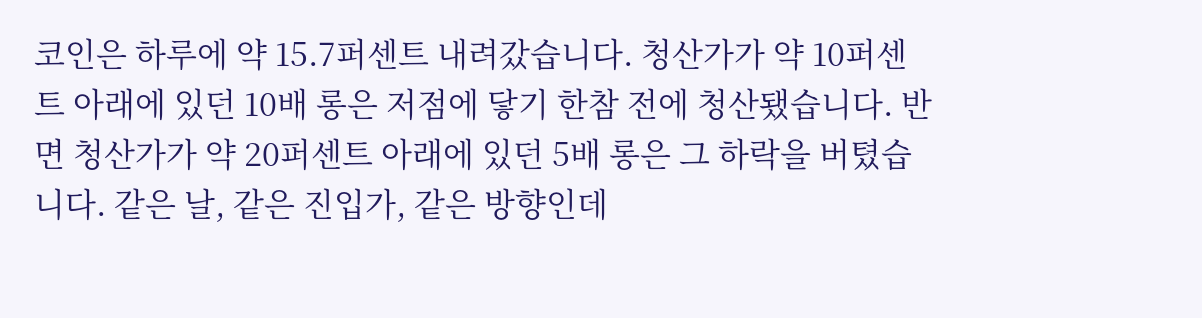코인은 하루에 약 15.7퍼센트 내려갔습니다. 청산가가 약 10퍼센트 아래에 있던 10배 롱은 저점에 닿기 한참 전에 청산됐습니다. 반면 청산가가 약 20퍼센트 아래에 있던 5배 롱은 그 하락을 버텼습니다. 같은 날, 같은 진입가, 같은 방향인데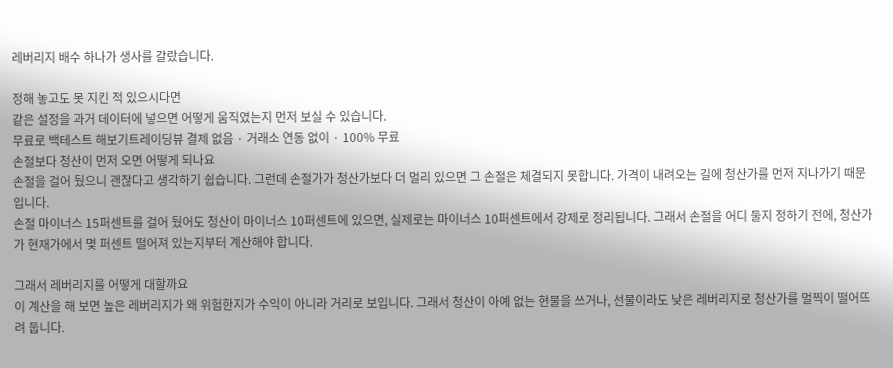레버리지 배수 하나가 생사를 갈랐습니다.

정해 놓고도 못 지킨 적 있으시다면
같은 설정을 과거 데이터에 넣으면 어떻게 움직였는지 먼저 보실 수 있습니다.
무료로 백테스트 해보기트레이딩뷰 결제 없음 · 거래소 연동 없이 · 100% 무료
손절보다 청산이 먼저 오면 어떻게 되나요
손절을 걸어 뒀으니 괜찮다고 생각하기 쉽습니다. 그런데 손절가가 청산가보다 더 멀리 있으면 그 손절은 체결되지 못합니다. 가격이 내려오는 길에 청산가를 먼저 지나가기 때문입니다.
손절 마이너스 15퍼센트를 걸어 뒀어도 청산이 마이너스 10퍼센트에 있으면, 실제로는 마이너스 10퍼센트에서 강제로 정리됩니다. 그래서 손절을 어디 둘지 정하기 전에, 청산가가 현재가에서 몇 퍼센트 떨어져 있는지부터 계산해야 합니다.

그래서 레버리지를 어떻게 대할까요
이 계산을 해 보면 높은 레버리지가 왜 위험한지가 수익이 아니라 거리로 보입니다. 그래서 청산이 아예 없는 현물을 쓰거나, 선물이라도 낮은 레버리지로 청산가를 멀찍이 떨어뜨려 둡니다.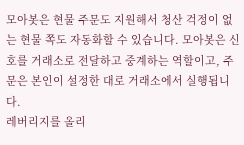모아봇은 현물 주문도 지원해서 청산 걱정이 없는 현물 쪽도 자동화할 수 있습니다. 모아봇은 신호를 거래소로 전달하고 중계하는 역할이고, 주문은 본인이 설정한 대로 거래소에서 실행됩니다.
레버리지를 올리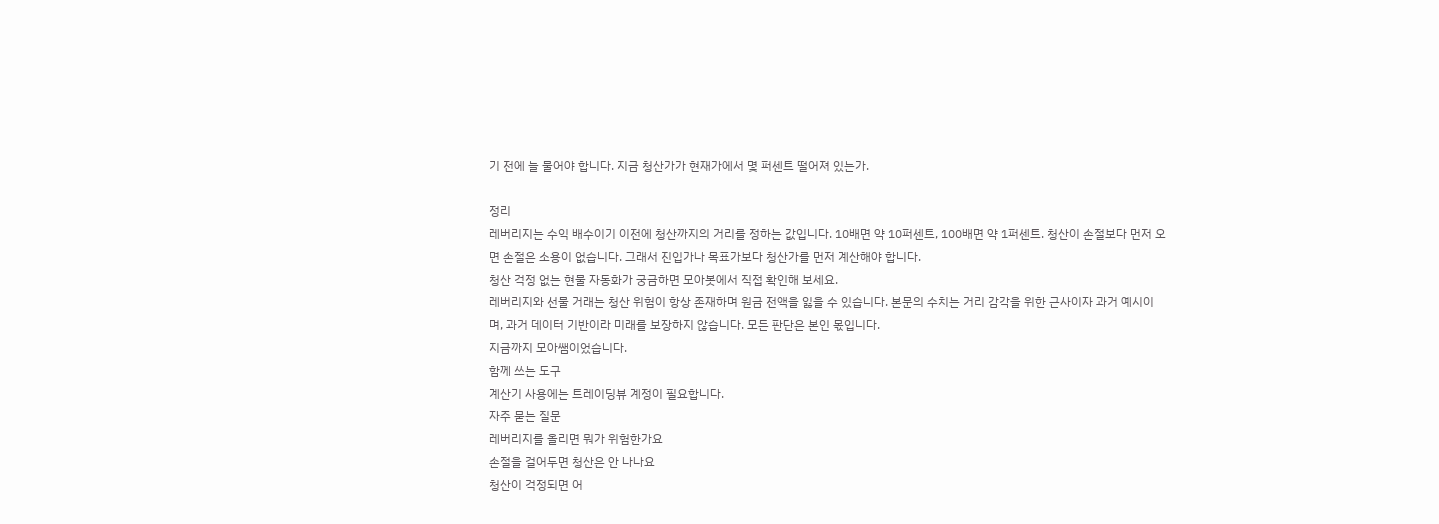기 전에 늘 물어야 합니다. 지금 청산가가 현재가에서 몇 퍼센트 떨어져 있는가.

정리
레버리지는 수익 배수이기 이전에 청산까지의 거리를 정하는 값입니다. 10배면 약 10퍼센트, 100배면 약 1퍼센트. 청산이 손절보다 먼저 오면 손절은 소용이 없습니다. 그래서 진입가나 목표가보다 청산가를 먼저 계산해야 합니다.
청산 걱정 없는 현물 자동화가 궁금하면 모아봇에서 직접 확인해 보세요.
레버리지와 선물 거래는 청산 위험이 항상 존재하며 원금 전액을 잃을 수 있습니다. 본문의 수치는 거리 감각을 위한 근사이자 과거 예시이며, 과거 데이터 기반이라 미래를 보장하지 않습니다. 모든 판단은 본인 몫입니다.
지금까지 모아쌤이었습니다.
함께 쓰는 도구
계산기 사용에는 트레이딩뷰 계정이 필요합니다.
자주 묻는 질문
레버리지를 올리면 뭐가 위험한가요
손절을 걸어두면 청산은 안 나나요
청산이 걱정되면 어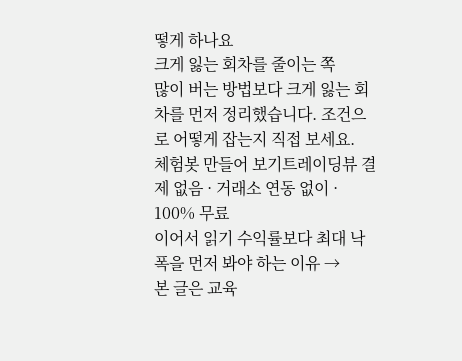떻게 하나요
크게 잃는 회차를 줄이는 쪽
많이 버는 방법보다 크게 잃는 회차를 먼저 정리했습니다. 조건으로 어떻게 잡는지 직접 보세요.
체험봇 만들어 보기트레이딩뷰 결제 없음 · 거래소 연동 없이 · 100% 무료
이어서 읽기 수익률보다 최대 낙폭을 먼저 봐야 하는 이유 →
본 글은 교육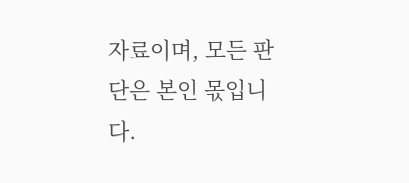자료이며, 모든 판단은 본인 몫입니다.